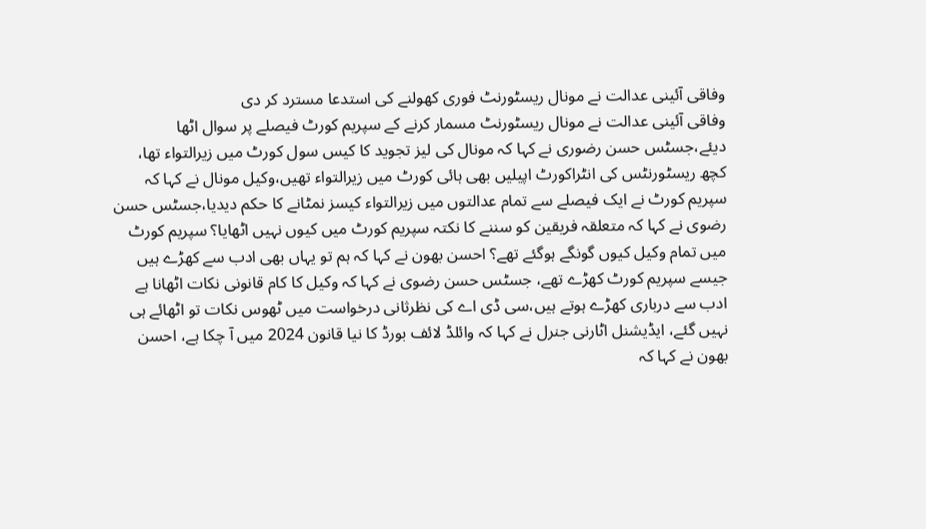وفاقی آئینی عدالت نے مونال ریسٹورنٹ فوری کھولنے کی استدعا مسترد کر دی
وفاقی آئینی عدالت نے مونال ریسٹورنٹ مسمار کرنے کے سپریم کورٹ فیصلے پر سوال اٹھا دیئے،جسٹس حسن رضوری نے کہا کہ مونال کی لیز تجوید کا کیس سول کورٹ میں زیرالتواء تھا، کچھ ریسٹورنٹس کی انٹراکورٹ اپیلیں بھی ہائی کورٹ میں زیرالتواء تھیں،وکیل مونال نے کہا کہ سپریم کورٹ نے ایک فیصلے سے تمام عدالتوں میں زیرالتواء کیسز نمٹانے کا حکم دیدیا،جسٹس حسن رضوی نے کہا کہ متعلقہ فریقین کو سننے کا نکتہ سپریم کورٹ میں کیوں نہیں اٹھایا؟ سپریم کورٹ میں تمام وکیل کیوں گونگے ہوگئے تھے؟ احسن بھون نے کہا کہ ہم تو یہاں بھی ادب سے کھڑے ہیں جیسے سپریم کورٹ کھڑے تھے، جسٹس حسن رضوی نے کہا کہ وکیل کا کام قانونی نکات اٹھانا ہے ادب سے درباری کھڑے ہوتے ہیں،سی ڈی اے کی نظرثانی درخواست میں ٹھوس نکات تو اٹھائے ہی نہیں گئے، ایڈیشنل اٹارنی جنرل نے کہا کہ وائلڈ لائف بورڈ کا نیا قانون 2024 میں آ چکا ہے، احسن بھون نے کہا کہ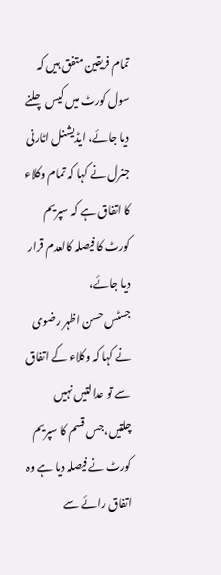تمام فریقین متفق ہیں کہ سول کورٹ میں کیس چلنے دیا جائے، ایڈیشنل اٹارنی جنرل نے کہا کہ تمام وکلاء کا اتفاق ہے کہ سپریم کورٹ کا فیصلہ کالعدم قرار دیا جائے،
جسٹس حسن اظہر رضوی نے کہا کہ وکلاء کے اتفاق سے تو عدالتیں نہیں چلتیں،جس قسم کا سپریم کورٹ نے فیصلہ دیا ہے وہ اتفاق رائے سے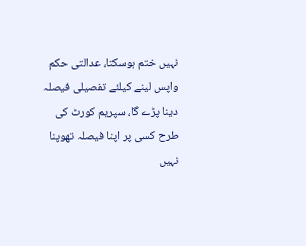نہیں ختم ہوسکتا، عدالتی حکم واپس لینے کیلئے تفصیلی فیصلہ دینا پڑے گا، سپریم کورٹ کی طرح کسی پر اپنا فیصلہ تھوپنا نہیں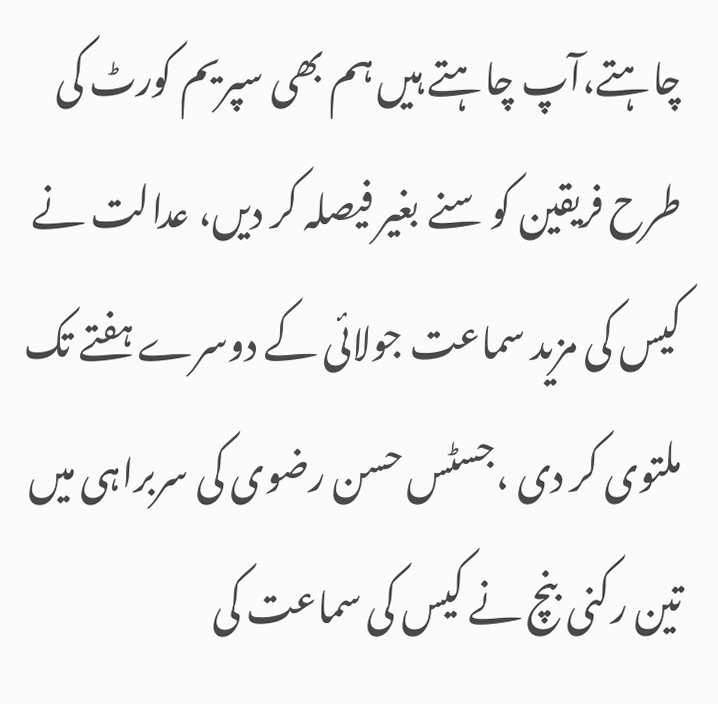چاہتے،آپ چاہتے ہیں ہم بھی سپریم کورٹ کی طرح فریقین کو سنے بغیر فیصلہ کر دیں، عدالت نے کیس کی مزید سماعت جولائی کے دوسرے ہفتے تک ملتوی کر دی ،جسٹس حسن رضوی کی سربراہی میں تین رکنی بنچ نے کیس کی سماعت کی